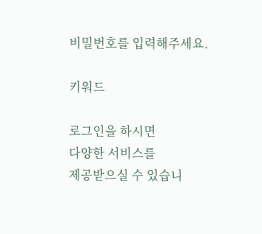비밀번호를 입력해주세요.

키워드

로그인을 하시면
다양한 서비스를
제공받으실 수 있습니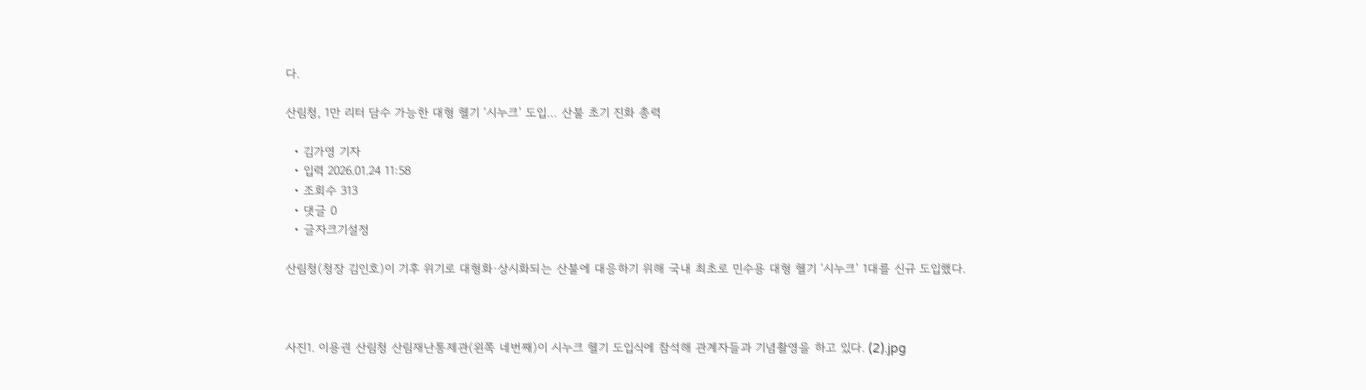다.

산림청, 1만 리터 담수 가능한 대형 헬기 ‘시누크’ 도입… 산불 초기 진화 총력

  • 김가영 기자
  • 입력 2026.01.24 11:58
  • 조회수 313
  • 댓글 0
  • 글자크기설정

산림청(청장 김인호)이 기후 위기로 대형화·상시화되는 산불에 대응하기 위해 국내 최초로 민수용 대형 헬기 ‘시누크’ 1대를 신규 도입했다.



사진1. 이용권 산림청 산림재난통제관(왼쪽 네번째)이 시누크 헬기 도입식에 참석해 관계자들과 기념촬영을 하고 있다. (2).jpg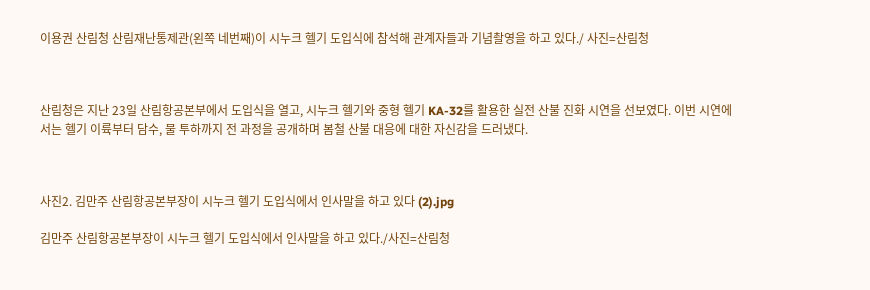이용권 산림청 산림재난통제관(왼쪽 네번째)이 시누크 헬기 도입식에 참석해 관계자들과 기념촬영을 하고 있다./ 사진=산림청



산림청은 지난 23일 산림항공본부에서 도입식을 열고, 시누크 헬기와 중형 헬기 KA-32를 활용한 실전 산불 진화 시연을 선보였다. 이번 시연에서는 헬기 이륙부터 담수, 물 투하까지 전 과정을 공개하며 봄철 산불 대응에 대한 자신감을 드러냈다.



사진2. 김만주 산림항공본부장이 시누크 헬기 도입식에서 인사말을 하고 있다 (2).jpg

김만주 산림항공본부장이 시누크 헬기 도입식에서 인사말을 하고 있다./사진=산림청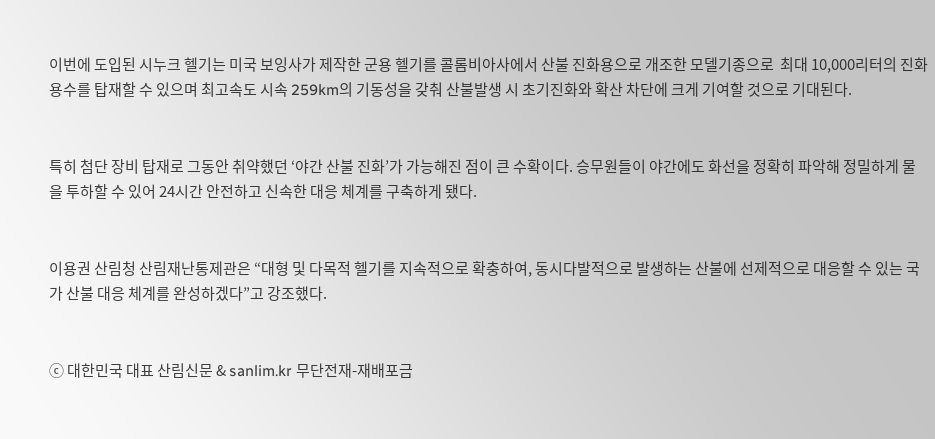이번에 도입된 시누크 헬기는 미국 보잉사가 제작한 군용 헬기를 콜롬비아사에서 산불 진화용으로 개조한 모델기종으로  최대 10,000리터의 진화용수를 탑재할 수 있으며 최고속도 시속 259km의 기동성을 갖춰 산불발생 시 초기진화와 확산 차단에 크게 기여할 것으로 기대된다.


특히 첨단 장비 탑재로 그동안 취약했던 ‘야간 산불 진화’가 가능해진 점이 큰 수확이다. 승무원들이 야간에도 화선을 정확히 파악해 정밀하게 물을 투하할 수 있어 24시간 안전하고 신속한 대응 체계를 구축하게 됐다.


이용권 산림청 산림재난통제관은 “대형 및 다목적 헬기를 지속적으로 확충하여, 동시다발적으로 발생하는 산불에 선제적으로 대응할 수 있는 국가 산불 대응 체계를 완성하겠다”고 강조했다.


ⓒ 대한민국 대표 산림신문 & sanlim.kr 무단전재-재배포금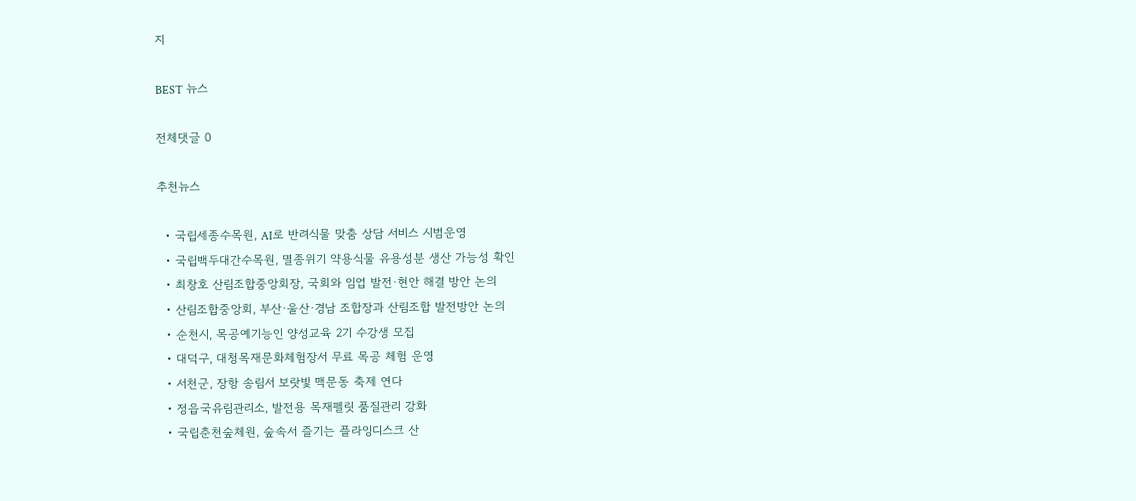지

BEST 뉴스

전체댓글 0

추천뉴스

  • 국립세종수목원, AI로 반려식물 맞춤 상담 서비스 시범운영
  • 국립백두대간수목원, 멸종위기 약용식물 유용성분 생산 가능성 확인
  • 최창호 산림조합중앙회장, 국회와 임업 발전·현안 해결 방안 논의
  • 산림조합중앙회, 부산·울산·경남 조합장과 산림조합 발전방안 논의
  • 순천시, 목공예기능인 양성교육 2기 수강생 모집
  • 대덕구, 대청목재문화체험장서 무료 목공 체험 운영
  • 서천군, 장항 송림서 보랏빛 맥문동 축제 연다
  • 정읍국유림관리소, 발전용 목재펠릿 품질관리 강화
  • 국립춘천숲체원, 숲속서 즐기는 플라잉디스크 산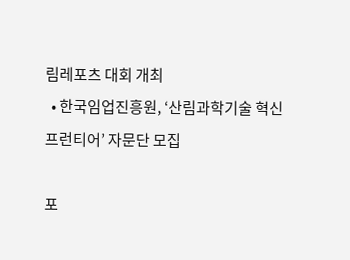림레포츠 대회 개최
  • 한국임업진흥원, ‘산림과학기술 혁신 프런티어’ 자문단 모집

포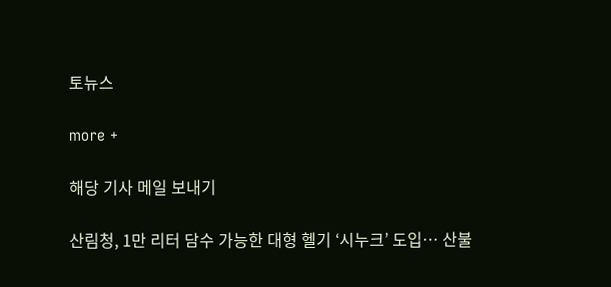토뉴스

more +

해당 기사 메일 보내기

산림청, 1만 리터 담수 가능한 대형 헬기 ‘시누크’ 도입… 산불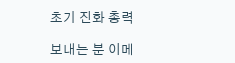초기 진화 총력

보내는 분 이메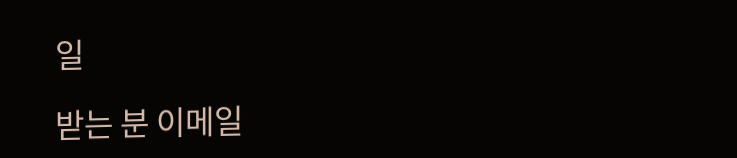일

받는 분 이메일